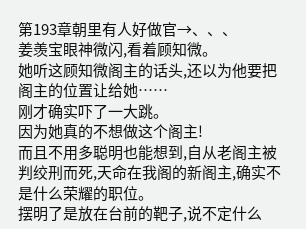第193章朝里有人好做官→、、、
姜羡宝眼神微闪,看着顾知微。
她听这顾知微阁主的话头,还以为他要把阁主的位置让给她……
刚才确实吓了一大跳。
因为她真的不想做这个阁主!
而且不用多聪明也能想到,自从老阁主被判绞刑而死,天命在我阁的新阁主,确实不是什么荣耀的职位。
摆明了是放在台前的靶子,说不定什么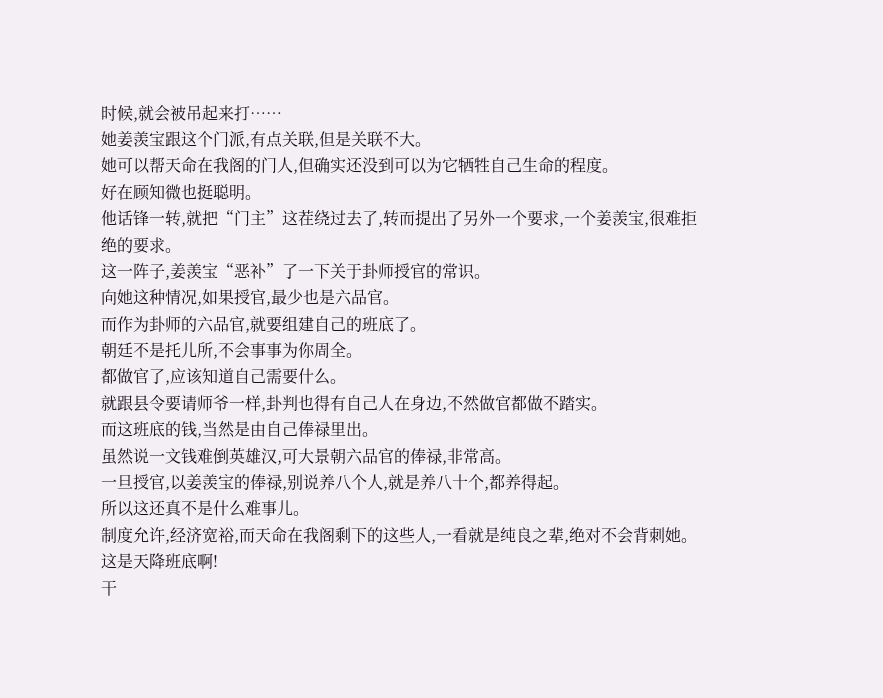时候,就会被吊起来打……
她姜羡宝跟这个门派,有点关联,但是关联不大。
她可以帮天命在我阁的门人,但确实还没到可以为它牺牲自己生命的程度。
好在顾知微也挺聪明。
他话锋一转,就把“门主”这茬绕过去了,转而提出了另外一个要求,一个姜羡宝,很难拒绝的要求。
这一阵子,姜羡宝“恶补”了一下关于卦师授官的常识。
向她这种情况,如果授官,最少也是六品官。
而作为卦师的六品官,就要组建自己的班底了。
朝廷不是托儿所,不会事事为你周全。
都做官了,应该知道自己需要什么。
就跟县令要请师爷一样,卦判也得有自己人在身边,不然做官都做不踏实。
而这班底的钱,当然是由自己俸禄里出。
虽然说一文钱难倒英雄汉,可大景朝六品官的俸禄,非常高。
一旦授官,以姜羡宝的俸禄,别说养八个人,就是养八十个,都养得起。
所以这还真不是什么难事儿。
制度允许,经济宽裕,而天命在我阁剩下的这些人,一看就是纯良之辈,绝对不会背刺她。
这是天降班底啊!
干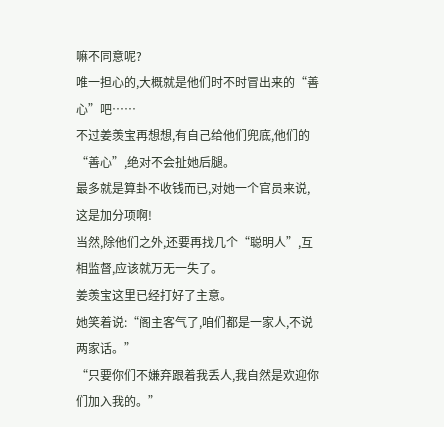嘛不同意呢?
唯一担心的,大概就是他们时不时冒出来的“善心”吧……
不过姜羡宝再想想,有自己给他们兜底,他们的“善心”,绝对不会扯她后腿。
最多就是算卦不收钱而已,对她一个官员来说,这是加分项啊!
当然,除他们之外,还要再找几个“聪明人”,互相监督,应该就万无一失了。
姜羡宝这里已经打好了主意。
她笑着说:“阁主客气了,咱们都是一家人,不说两家话。”
“只要你们不嫌弃跟着我丢人,我自然是欢迎你们加入我的。”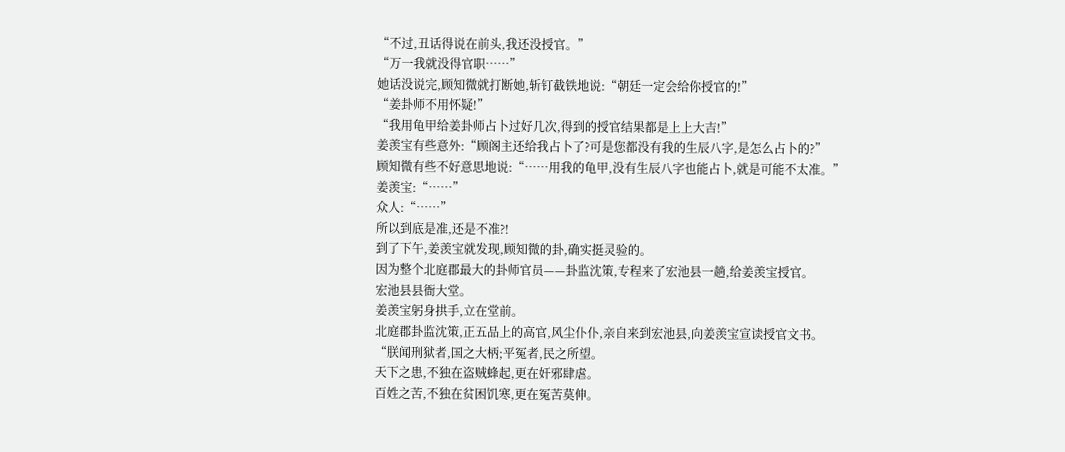“不过,丑话得说在前头,我还没授官。”
“万一我就没得官职……”
她话没说完,顾知微就打断她,斩钉截铁地说:“朝廷一定会给你授官的!”
“姜卦师不用怀疑!”
“我用龟甲给姜卦师占卜过好几次,得到的授官结果都是上上大吉!”
姜羡宝有些意外:“顾阁主还给我占卜了?可是您都没有我的生辰八字,是怎么占卜的?”
顾知微有些不好意思地说:“……用我的龟甲,没有生辰八字也能占卜,就是可能不太准。”
姜羡宝:“……”
众人:“……”
所以到底是准,还是不准?!
到了下午,姜羡宝就发现,顾知微的卦,确实挺灵验的。
因为整个北庭郡最大的卦师官员——卦监沈策,专程来了宏池县一趟,给姜羡宝授官。
宏池县县衙大堂。
姜羡宝躬身拱手,立在堂前。
北庭郡卦监沈策,正五品上的高官,风尘仆仆,亲自来到宏池县,向姜羡宝宣读授官文书。
“朕闻刑狱者,国之大柄;平冤者,民之所望。
天下之患,不独在盗贼蜂起,更在奸邪肆虐。
百姓之苦,不独在贫困饥寒,更在冤苦莫伸。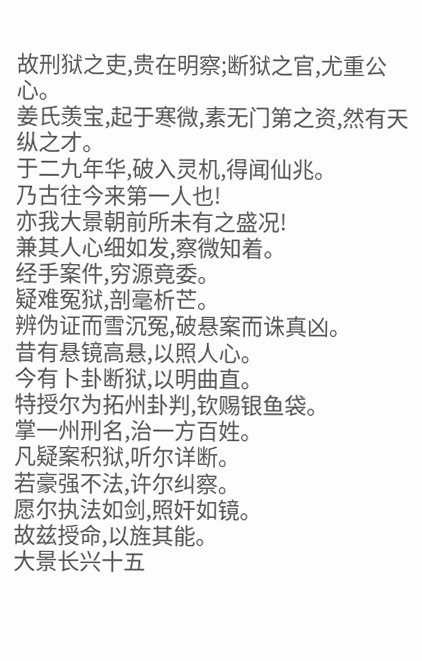故刑狱之吏,贵在明察;断狱之官,尤重公心。
姜氏羡宝,起于寒微,素无门第之资,然有天纵之才。
于二九年华,破入灵机,得闻仙兆。
乃古往今来第一人也!
亦我大景朝前所未有之盛况!
兼其人心细如发,察微知着。
经手案件,穷源竟委。
疑难冤狱,剖毫析芒。
辨伪证而雪沉冤,破悬案而诛真凶。
昔有悬镜高悬,以照人心。
今有卜卦断狱,以明曲直。
特授尔为拓州卦判,钦赐银鱼袋。
掌一州刑名,治一方百姓。
凡疑案积狱,听尔详断。
若豪强不法,许尔纠察。
愿尔执法如剑,照奸如镜。
故兹授命,以旌其能。
大景长兴十五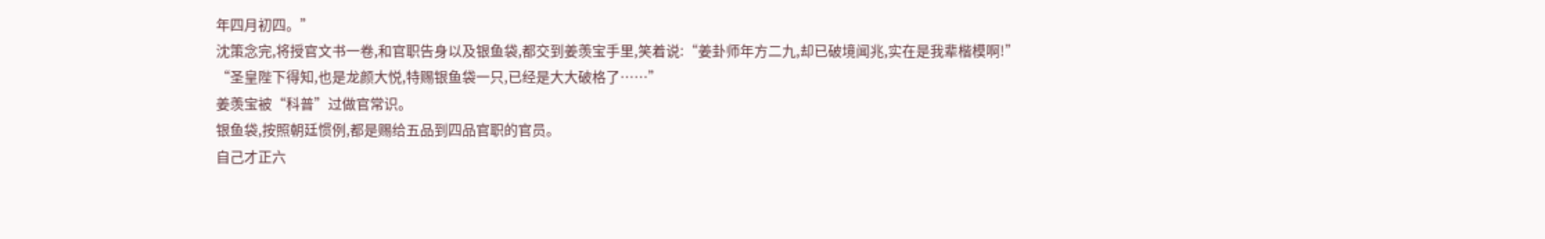年四月初四。”
沈策念完,将授官文书一卷,和官职告身以及银鱼袋,都交到姜羡宝手里,笑着说:“姜卦师年方二九,却已破境闻兆,实在是我辈楷模啊!”
“圣皇陛下得知,也是龙颜大悦,特赐银鱼袋一只,已经是大大破格了……”
姜羡宝被“科普”过做官常识。
银鱼袋,按照朝廷惯例,都是赐给五品到四品官职的官员。
自己才正六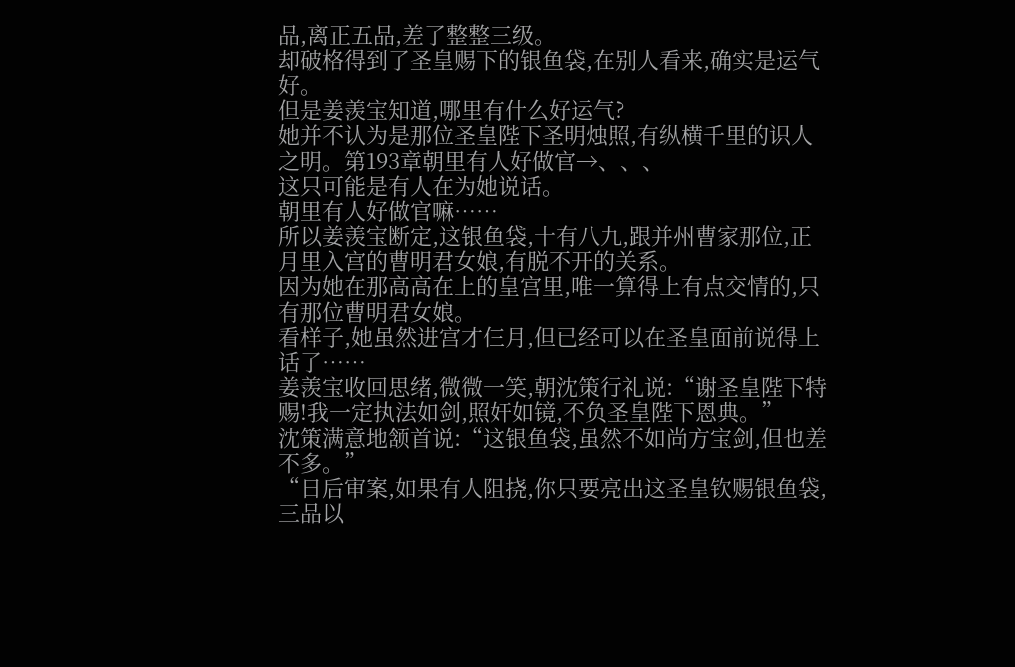品,离正五品,差了整整三级。
却破格得到了圣皇赐下的银鱼袋,在别人看来,确实是运气好。
但是姜羡宝知道,哪里有什么好运气?
她并不认为是那位圣皇陛下圣明烛照,有纵横千里的识人之明。第193章朝里有人好做官→、、、
这只可能是有人在为她说话。
朝里有人好做官嘛……
所以姜羡宝断定,这银鱼袋,十有八九,跟并州曹家那位,正月里入宫的曹明君女娘,有脱不开的关系。
因为她在那高高在上的皇宫里,唯一算得上有点交情的,只有那位曹明君女娘。
看样子,她虽然进宫才仨月,但已经可以在圣皇面前说得上话了……
姜羡宝收回思绪,微微一笑,朝沈策行礼说:“谢圣皇陛下特赐!我一定执法如剑,照奸如镜,不负圣皇陛下恩典。”
沈策满意地颔首说:“这银鱼袋,虽然不如尚方宝剑,但也差不多。”
“日后审案,如果有人阻挠,你只要亮出这圣皇钦赐银鱼袋,三品以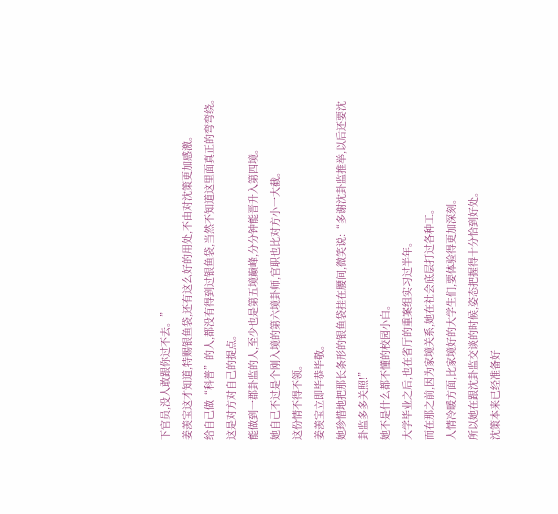下官员,没人敢跟你过不去。”
姜羡宝这才知道,特赐银鱼袋,还有这么好的用处,不由对沈策更加感激。
给自己做“科普”的人,都没有得到过银鱼袋,当然不知道这里面真正的弯弯绕。
这是对方对自己的提点。
能做到一郡卦监的人,至少也是第五境巅峰,分分钟能晋升入第四境。
她自己不过是个刚入境的第六境卦师,官职也比对方小一大截。
这份情不得不领。
姜羡宝立即毕恭毕敬。
她珍惜地把那长条形的银鱼袋挂在腰间,微笑说:“多谢沈卦监推举,以后还要沈卦监多多关照!”
她不是什么都不懂的校园小白。
大学毕业之后,也在省厅的重案组实习过半年。
而在那之前,因为家境关系,她在社会底层打过各种工。
人情冷暖方面,比家境好的大学生们,要体验得更加深刻。
所以她在跟沈卦监交谈的时候,姿态把握得十分恰到好处。
沈策本来已经准备好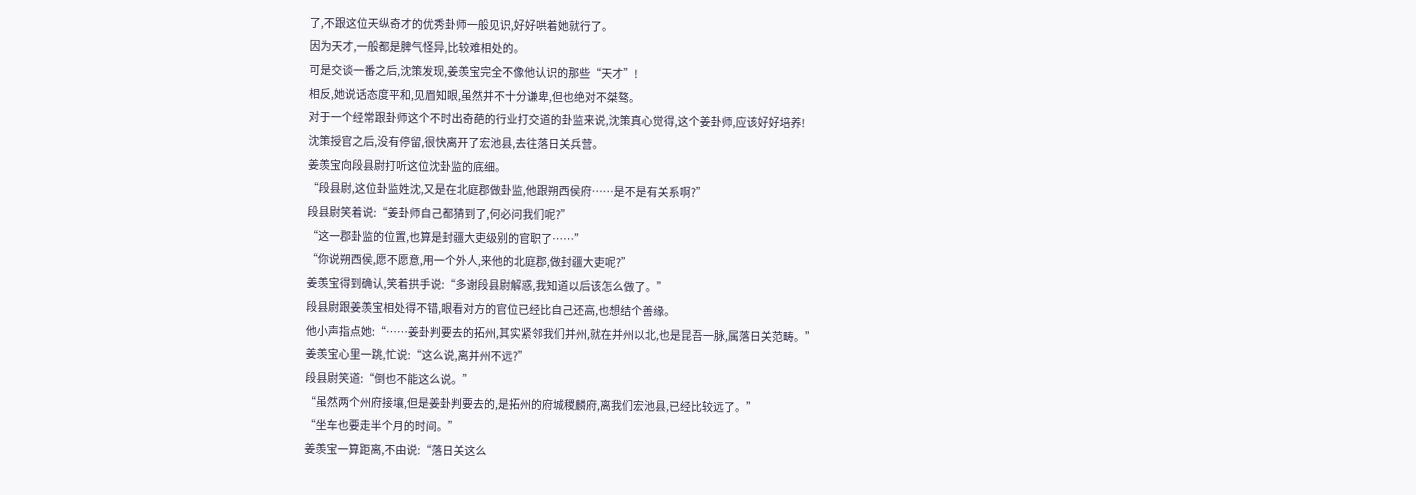了,不跟这位天纵奇才的优秀卦师一般见识,好好哄着她就行了。
因为天才,一般都是脾气怪异,比较难相处的。
可是交谈一番之后,沈策发现,姜羡宝完全不像他认识的那些“天才”!
相反,她说话态度平和,见眉知眼,虽然并不十分谦卑,但也绝对不桀骜。
对于一个经常跟卦师这个不时出奇葩的行业打交道的卦监来说,沈策真心觉得,这个姜卦师,应该好好培养!
沈策授官之后,没有停留,很快离开了宏池县,去往落日关兵营。
姜羡宝向段县尉打听这位沈卦监的底细。
“段县尉,这位卦监姓沈,又是在北庭郡做卦监,他跟朔西侯府……是不是有关系啊?”
段县尉笑着说:“姜卦师自己都猜到了,何必问我们呢?”
“这一郡卦监的位置,也算是封疆大吏级别的官职了……”
“你说朔西侯,愿不愿意,用一个外人,来他的北庭郡,做封疆大吏呢?”
姜羡宝得到确认,笑着拱手说:“多谢段县尉解惑,我知道以后该怎么做了。”
段县尉跟姜羡宝相处得不错,眼看对方的官位已经比自己还高,也想结个善缘。
他小声指点她:“……姜卦判要去的拓州,其实紧邻我们并州,就在并州以北,也是昆吾一脉,属落日关范畴。”
姜羡宝心里一跳,忙说:“这么说,离并州不远?”
段县尉笑道:“倒也不能这么说。”
“虽然两个州府接壤,但是姜卦判要去的,是拓州的府城稷麟府,离我们宏池县,已经比较远了。”
“坐车也要走半个月的时间。”
姜羡宝一算距离,不由说:“落日关这么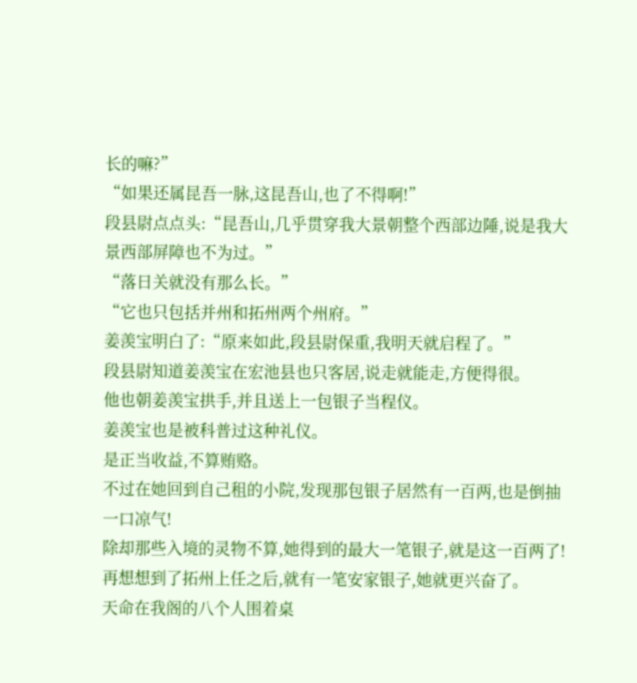长的嘛?”
“如果还属昆吾一脉,这昆吾山,也了不得啊!”
段县尉点点头:“昆吾山,几乎贯穿我大景朝整个西部边陲,说是我大景西部屏障也不为过。”
“落日关就没有那么长。”
“它也只包括并州和拓州两个州府。”
姜羡宝明白了:“原来如此,段县尉保重,我明天就启程了。”
段县尉知道姜羡宝在宏池县也只客居,说走就能走,方便得很。
他也朝姜羡宝拱手,并且送上一包银子当程仪。
姜羡宝也是被科普过这种礼仪。
是正当收益,不算贿赂。
不过在她回到自己租的小院,发现那包银子居然有一百两,也是倒抽一口凉气!
除却那些入境的灵物不算,她得到的最大一笔银子,就是这一百两了!
再想想到了拓州上任之后,就有一笔安家银子,她就更兴奋了。
天命在我阁的八个人围着桌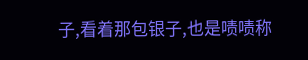子,看着那包银子,也是啧啧称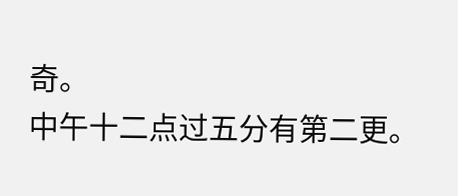奇。
中午十二点过五分有第二更。